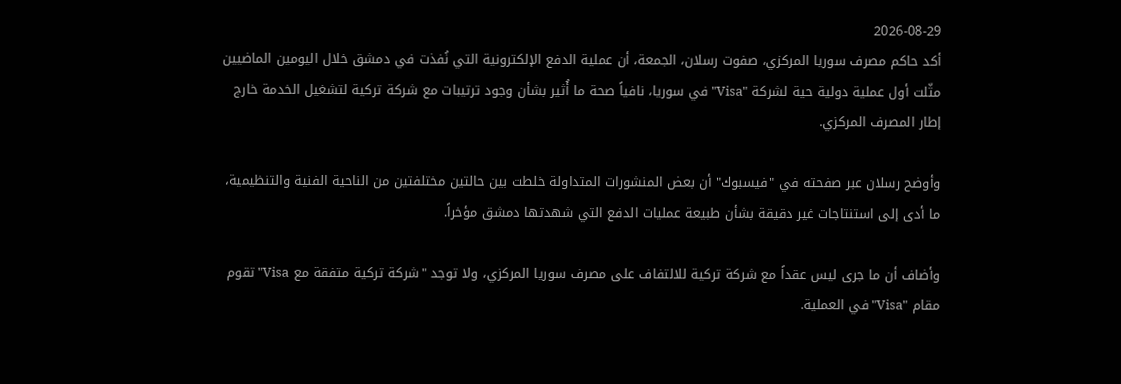2026-08-29
أكد حاكم مصرف سوريا المركزي، صفوت رسلان، الجمعة، أن عملية الدفع الإلكترونية التي نُفذت في دمشق خلال اليومين الماضيين مثّلت أول عملية دولية حية لشركة "Visa" في سوريا، نافياً صحة ما أُثير بشأن وجود ترتيبات مع شركة تركية لتشغيل الخدمة خارج إطار المصرف المركزي.

وأوضح رسلان عبر صفحته في "فيسبوك" أن بعض المنشورات المتداولة خلطت بين حالتين مختلفتين من الناحية الفنية والتنظيمية، ما أدى إلى استنتاجات غير دقيقة بشأن طبيعة عمليات الدفع التي شهدتها دمشق مؤخراً.

وأضاف أن ما جرى ليس عقداً مع شركة تركية للالتفاف على مصرف سوريا المركزي، ولا توجد "شركة تركية متفقة مع Visa" تقوم مقام "Visa" في العملية.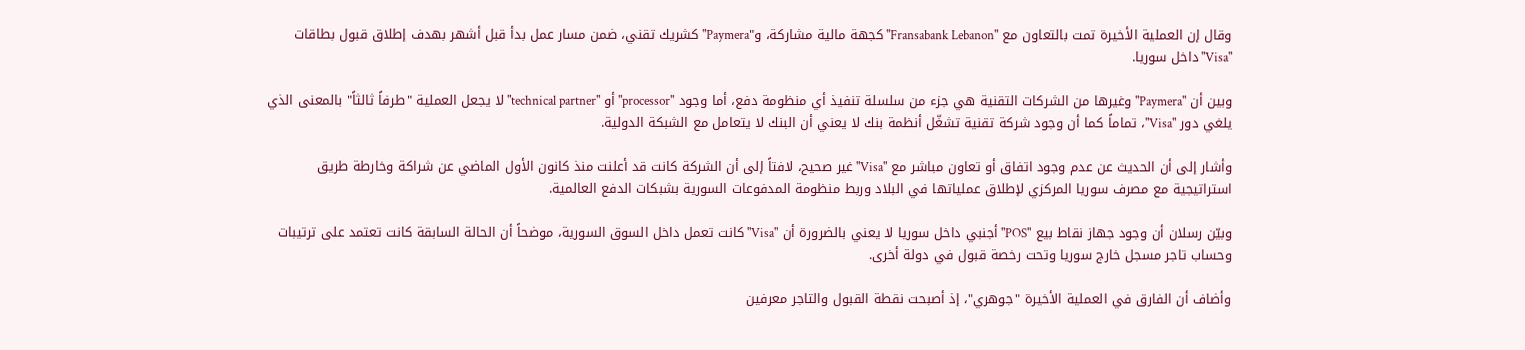وقال إن العملية الأخيرة تمت بالتعاون مع "Fransabank Lebanon" كجهة مالية مشاركة، و"Paymera" كشريك تقني، ضمن مسار عمل بدأ قبل أشهر بهدف إطلاق قبول بطاقات "Visa" داخل سوريا.

وبين أن "Paymera" وغيرها من الشركات التقنية هي جزء من سلسلة تنفيذ أي منظومة دفع، أما وجود "processor" أو "technical partner" لا يجعل العملية "طرفاً ثالثاً" بالمعنى الذي يلغي دور "Visa"، تماماً كما أن وجود شركة تقنية تشغّل أنظمة بنك لا يعني أن البنك لا يتعامل مع الشبكة الدولية.

وأشار إلى أن الحديث عن عدم وجود اتفاق أو تعاون مباشر مع "Visa" غير صحيح، لافتاً إلى أن الشركة كانت قد أعلنت منذ كانون الأول الماضي عن شراكة وخارطة طريق استراتيجية مع مصرف سوريا المركزي لإطلاق عملياتها في البلاد وربط منظومة المدفوعات السورية بشبكات الدفع العالمية.

وبيّن رسلان أن وجود جهاز نقاط بيع "POS" أجنبي داخل سوريا لا يعني بالضرورة أن "Visa" كانت تعمل داخل السوق السورية، موضحاً أن الحالة السابقة كانت تعتمد على ترتيبات وحساب تاجر مسجل خارج سوريا وتحت رخصة قبول في دولة أخرى.

وأضاف أن الفارق في العملية الأخيرة "جوهري"، إذ أصبحت نقطة القبول والتاجر معرفين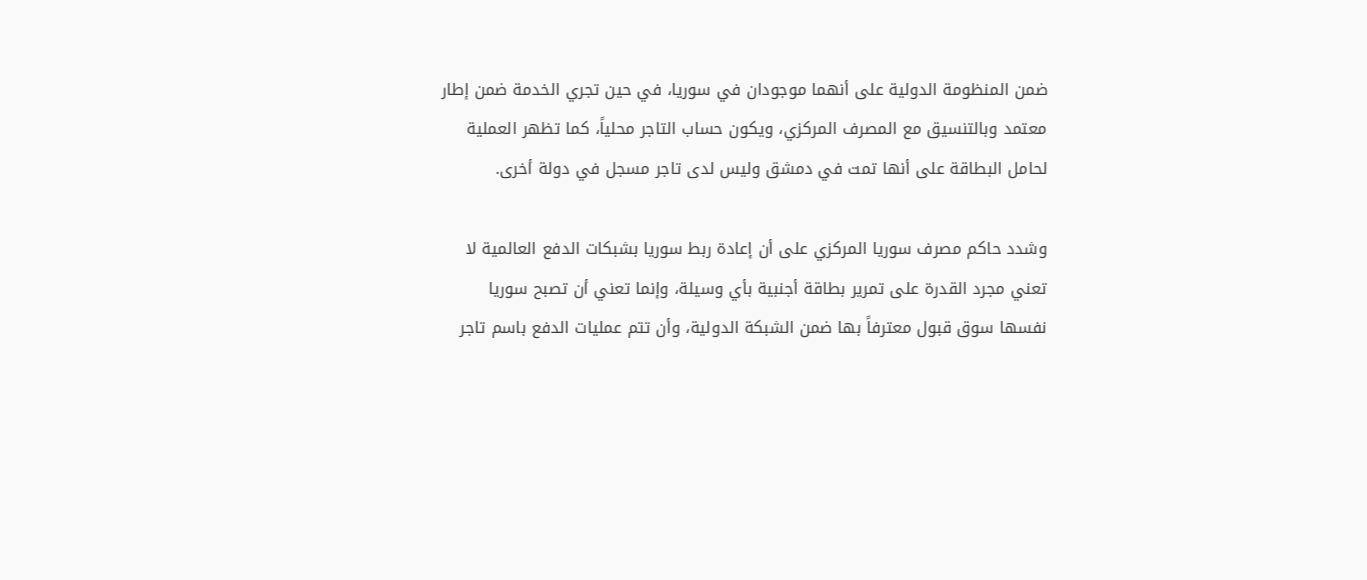ضمن المنظومة الدولية على أنهما موجودان في سوريا، في حين تجري الخدمة ضمن إطار معتمد وبالتنسيق مع المصرف المركزي، ويكون حساب التاجر محلياً، كما تظهر العملية لحامل البطاقة على أنها تمت في دمشق وليس لدى تاجر مسجل في دولة أخرى.

وشدد حاكم مصرف سوريا المركزي على أن إعادة ربط سوريا بشبكات الدفع العالمية لا تعني مجرد القدرة على تمرير بطاقة أجنبية بأي وسيلة، وإنما تعني أن تصبح سوريا نفسها سوق قبول معترفاً بها ضمن الشبكة الدولية، وأن تتم عمليات الدفع باسم تاجر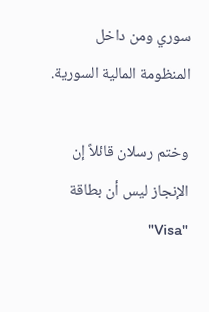سوري ومن داخل المنظومة المالية السورية.

وختم رسلان قائلاً إن الإنجاز ليس أن بطاقة "Visa"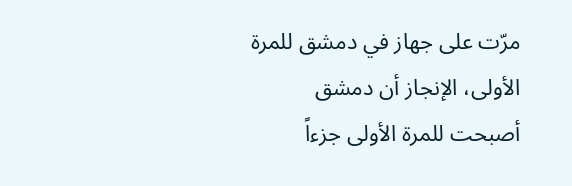مرّت على جهاز في دمشق للمرة الأولى، الإنجاز أن دمشق أصبحت للمرة الأولى جزءاً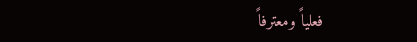فعلياً ومعترفاً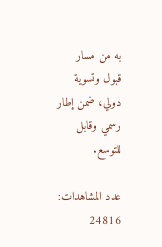به من مسار قبول وتسوية دولي، ضمن إطار رسمي وقابل للتوسع.

عدد المشاهدات: 24816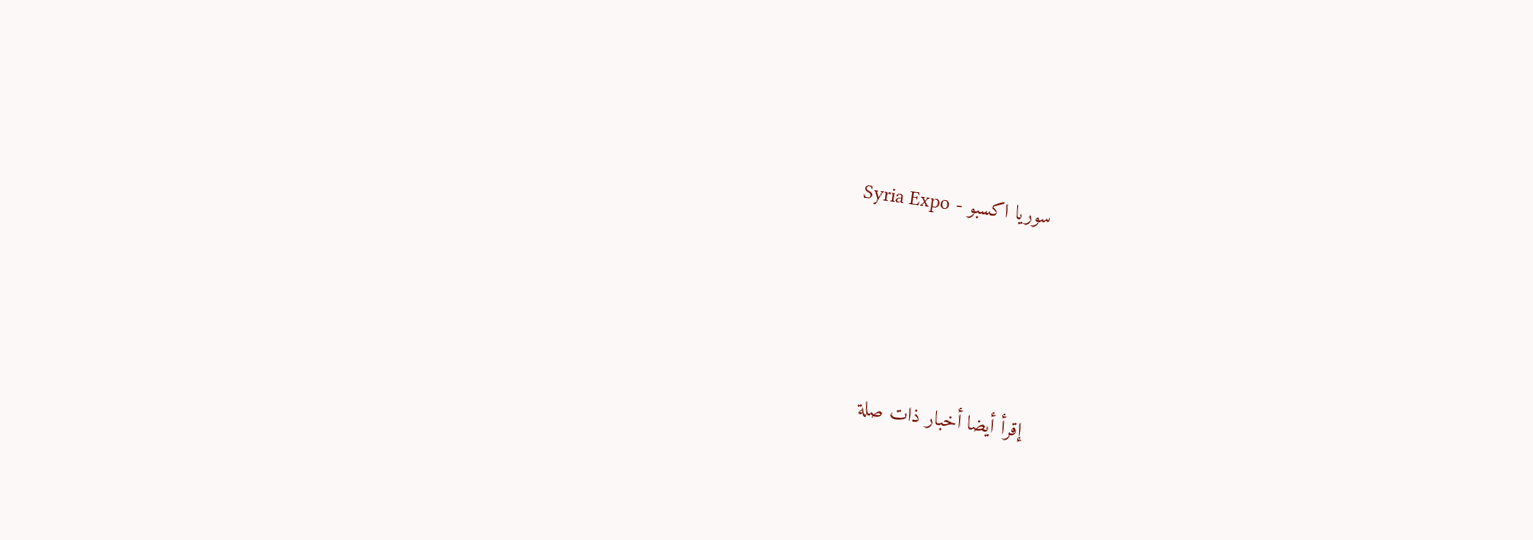سوريا اكسبو - Syria Expo




إقرأ أيضا أخبار ذات صلة